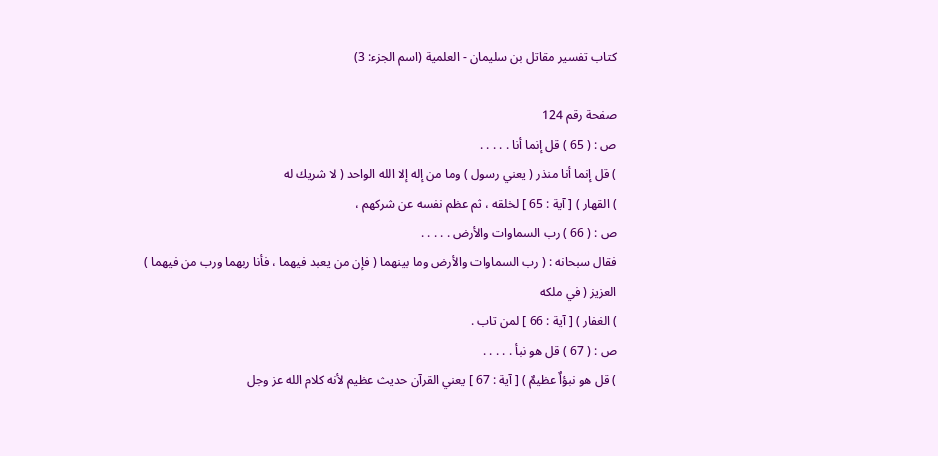كتاب تفسير مقاتل بن سليمان - العلمية (اسم الجزء: 3)

صفحة رقم 124
ص : ( 65 ) قل إنما أنا . . . . .
) قل إنما أنا منذر ( يعني رسول ) وما من إله إلا الله الواحد ( لا شريك له
) القهار ) [ آية : 65 ] لخلقه ، ثم عظم نفسه عن شركهم ،
ص : ( 66 ) رب السماوات والأرض . . . . .
فقال سبحانه : ( رب السماوات والأرض وما بينهما ( فإن من يعبد فيهما ، فأنا ربهما ورب من فيهما ) العزيز ( في ملكه
) الغفار ) [ آية : 66 ] لمن تاب .
ص : ( 67 ) قل هو نبأ . . . . .
) قل هو نبؤاٌ عظيمٌ ) [ آية : 67 ] يعني القرآن حديث عظيم لأنه كلام الله عز وجل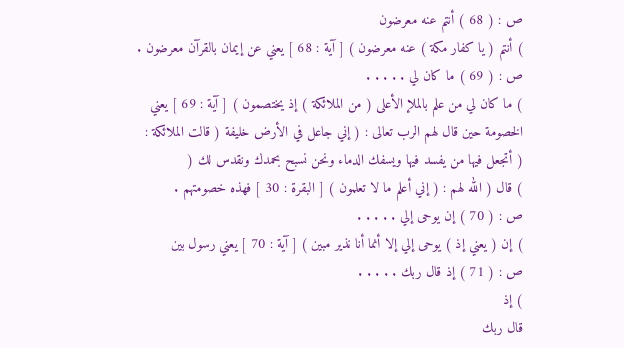ص : ( 68 ) أنتم عنه معرضون
) أنتم ( يا كفار مكة ) عنه معرضون ) [ آية : 68 ] يعني عن إيمان بالقرآن معرضون .
ص : ( 69 ) ما كان لي . . . . .
) ما كان لي من علم بالملإ الأعلى ( من الملائكة ) إذ يختصمون ) [ آية : 69 ] يعني
الخصومة حين قال لهم الرب تعالى : ( إني جاعل في الأرض خليفة ( قالت الملائكة :
( أتجعل فيها من يفسد فيها ويسفك الدماء ونحن نسبح بحمدك ونقدس لك (
) قال ( الله لهم : ( إني أعلم ما لا تعلمون ) [ البقرة : 30 ] فهذه خصومتهم .
ص : ( 70 ) إن يوحى إلي . . . . .
) إن ( يعني إذ ) يوحى إلي إلا أنما أنا نذير مبين ) [ آية : 70 ] يعني رسول بين
ص : ( 71 ) إذ قال ربك . . . . .
) إذ
قال ربك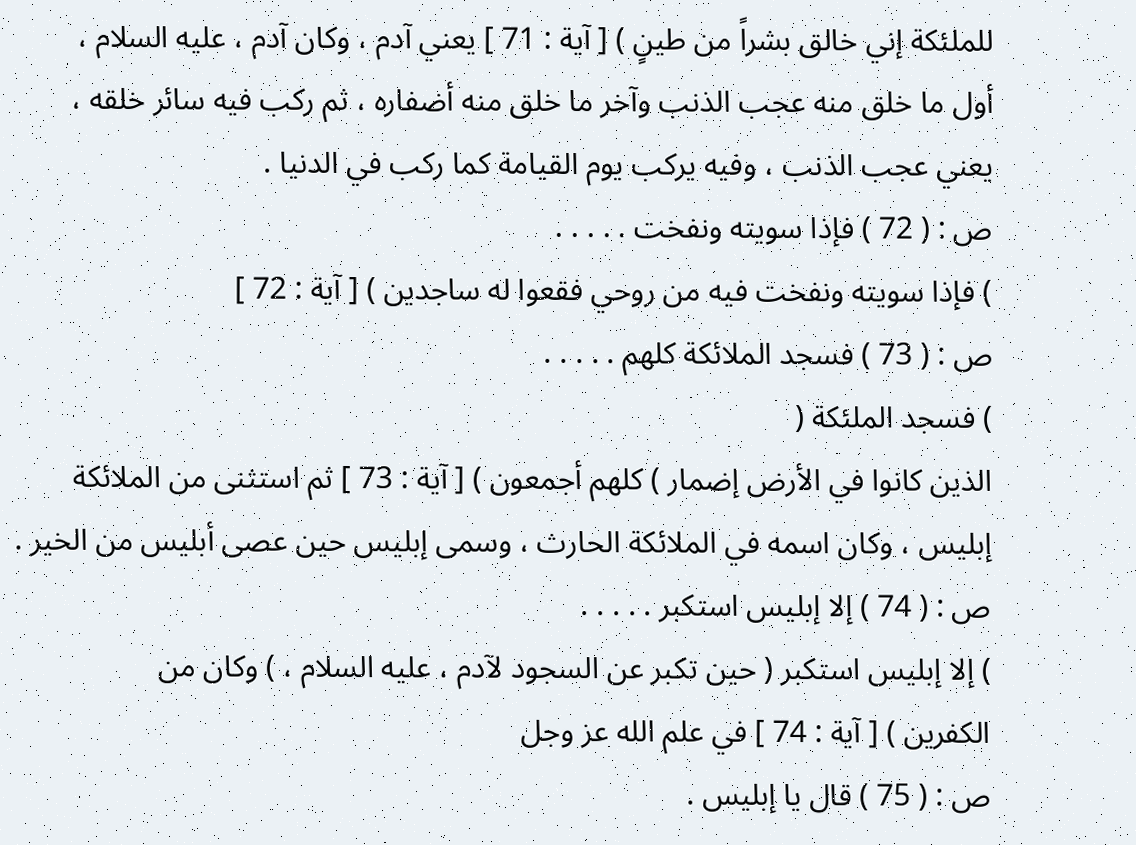للملئكة إني خالق بشراً من طينٍ ) [ آية : 71 ] يعني آدم ، وكان آدم ، عليه السلام ،
أول ما خلق منه عجب الذنب وآخر ما خلق منه أضفاره ، ثم ركب فيه سائر خلقه ،
يعني عجب الذنب ، وفيه يركب يوم القيامة كما ركب في الدنيا .
ص : ( 72 ) فإذا سويته ونفخت . . . . .
) فإذا سويته ونفخت فيه من روحي فقعوا له ساجدين ) [ آية : 72 ]
ص : ( 73 ) فسجد الملائكة كلهم . . . . .
) فسجد الملئكة (
الذين كانوا في الأرض إضمار ) كلهم أجمعون ) [ آية : 73 ] ثم استثنى من الملائكة
إبليس ، وكان اسمه في الملائكة الحارث ، وسمى إبليس حين عصى أبليس من الخير .
ص : ( 74 ) إلا إبليس استكبر . . . . .
) إلا إبليس استكبر ( حين تكبر عن السجود لآدم ، عليه السلام ، ) وكان من
الكفرين ) [ آية : 74 ] في علم الله عز وجل
ص : ( 75 ) قال يا إبليس .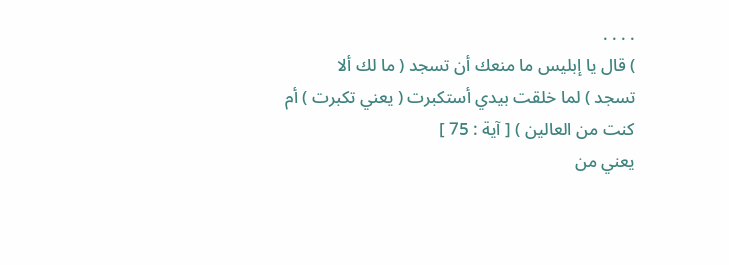. . . .
) قال يا إبليس ما منعك أن تسجد ( ما لك ألا
تسجد ) لما خلقت بيدي أستكبرت ( يعني تكبرت ) أم كنت من العالين ) [ آية : 75 ]
يعني من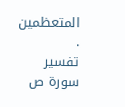المتعظمين .
تفسير سورة ص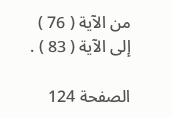من الآية ( 76 ) إلى الآية ( 83 ) .

الصفحة 124